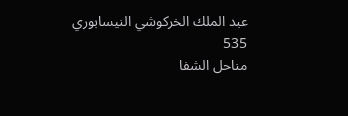عبد الملك الخركوشي النيسابوري
535
مناحل الشفا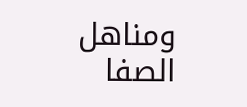ومناهل الصفا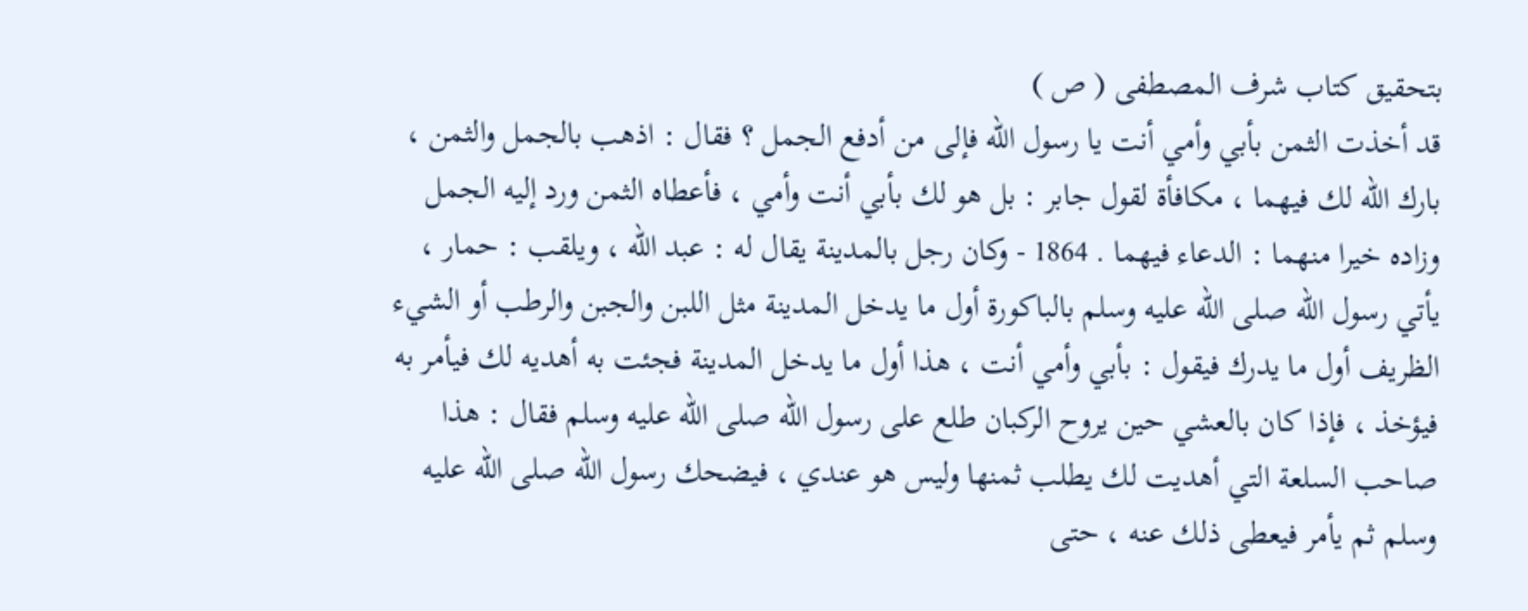بتحقيق كتاب شرف المصطفى ( ص )
قد أخذت الثمن بأبي وأمي أنت يا رسول اللّه فإلى من أدفع الجمل ؟ فقال : اذهب بالجمل والثمن ، بارك اللّه لك فيهما ، مكافأة لقول جابر : بل هو لك بأبي أنت وأمي ، فأعطاه الثمن ورد إليه الجمل وزاده خيرا منهما : الدعاء فيهما . 1864 - وكان رجل بالمدينة يقال له : عبد اللّه ، ويلقب : حمار ، يأتي رسول اللّه صلى اللّه عليه وسلم بالباكورة أول ما يدخل المدينة مثل اللبن والجبن والرطب أو الشيء الظريف أول ما يدرك فيقول : بأبي وأمي أنت ، هذا أول ما يدخل المدينة فجئت به أهديه لك فيأمر به فيؤخذ ، فإذا كان بالعشي حين يروح الركبان طلع على رسول اللّه صلى اللّه عليه وسلم فقال : هذا صاحب السلعة التي أهديت لك يطلب ثمنها وليس هو عندي ، فيضحك رسول اللّه صلى اللّه عليه وسلم ثم يأمر فيعطى ذلك عنه ، حتى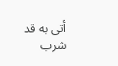أتى به قد شرب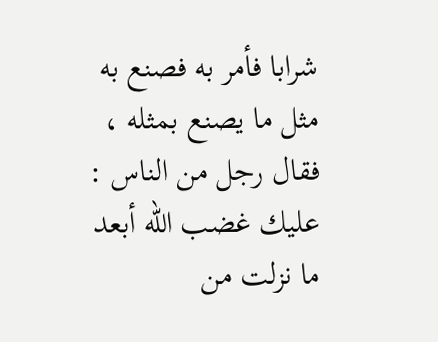شرابا فأمر به فصنع به مثل ما يصنع بمثله ، فقال رجل من الناس : عليك غضب اللّه أبعد ما نزلت من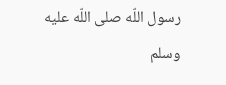رسول اللّه صلى اللّه عليه وسلم